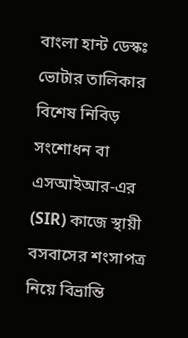বাংলা হান্ট ডেস্কঃ ভোটার তালিকার বিশেষ নিবিড় সংশোধন বা এসআইআর-এর (SIR) কাজে স্থায়ী বসবাসের শংসাপত্র নিয়ে বিভ্রান্তি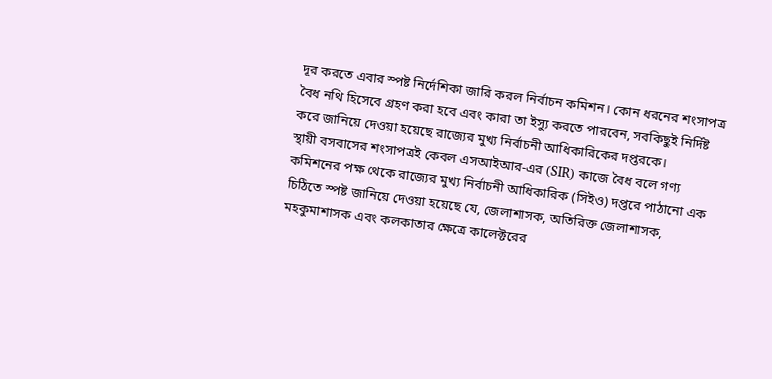দূর করতে এবার স্পষ্ট নির্দেশিকা জারি করল নির্বাচন কমিশন। কোন ধরনের শংসাপত্র বৈধ নথি হিসেবে গ্রহণ করা হবে এবং কারা তা ইস্যু করতে পারবেন, সবকিছুই নির্দিষ্ট করে জানিয়ে দেওয়া হয়েছে রাজ্যের মুখ্য নির্বাচনী আধিকারিকের দপ্তরকে।
স্থায়ী বসবাসের শংসাপত্রই কেবল এসআইআর-এর (SIR) কাজে বৈধ বলে গণ্য
কমিশনের পক্ষ থেকে রাজ্যের মুখ্য নির্বাচনী আধিকারিক (সিইও) দপ্তরে পাঠানো এক চিঠিতে স্পষ্ট জানিয়ে দেওয়া হয়েছে যে, জেলাশাসক, অতিরিক্ত জেলাশাসক, মহকুমাশাসক এবং কলকাতার ক্ষেত্রে কালেক্টরের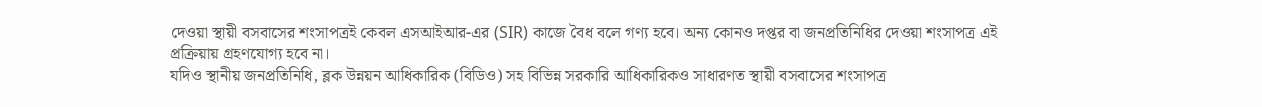দেওয়া স্থায়ী বসবাসের শংসাপত্রই কেবল এসআইআর-এর (SIR) কাজে বৈধ বলে গণ্য হবে। অন্য কোনও দপ্তর বা জনপ্রতিনিধির দেওয়া শংসাপত্র এই প্রক্রিয়ায় গ্রহণযোগ্য হবে না।
যদিও স্থানীয় জনপ্রতিনিধি, ব্লক উন্নয়ন আধিকারিক (বিডিও) সহ বিভিন্ন সরকারি আধিকারিকও সাধারণত স্থায়ী বসবাসের শংসাপত্র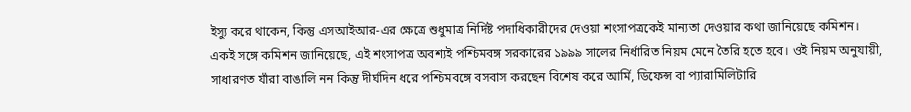ইস্যু করে থাকেন, কিন্তু এসআইআর-এর ক্ষেত্রে শুধুমাত্র নির্দিষ্ট পদাধিকারীদের দেওয়া শংসাপত্রকেই মান্যতা দেওয়ার কথা জানিয়েছে কমিশন।
একই সঙ্গে কমিশন জানিয়েছে, এই শংসাপত্র অবশ্যই পশ্চিমবঙ্গ সরকারের ১৯৯৯ সালের নির্ধারিত নিয়ম মেনে তৈরি হতে হবে। ওই নিয়ম অনুযায়ী, সাধারণত যাঁরা বাঙালি নন কিন্তু দীর্ঘদিন ধরে পশ্চিমবঙ্গে বসবাস করছেন বিশেষ করে আর্মি, ডিফেন্স বা প্যারামিলিটারি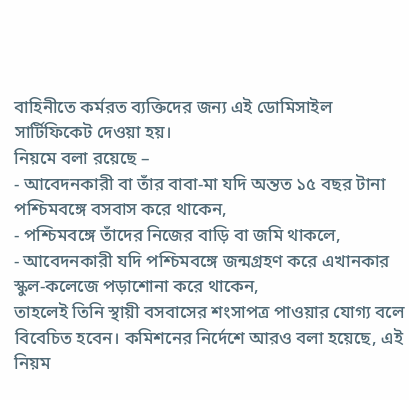বাহিনীতে কর্মরত ব্যক্তিদের জন্য এই ডোমিসাইল সার্টিফিকেট দেওয়া হয়।
নিয়মে বলা রয়েছে –
- আবেদনকারী বা তাঁর বাবা-মা যদি অন্তত ১৫ বছর টানা পশ্চিমবঙ্গে বসবাস করে থাকেন,
- পশ্চিমবঙ্গে তাঁদের নিজের বাড়ি বা জমি থাকলে,
- আবেদনকারী যদি পশ্চিমবঙ্গে জন্মগ্রহণ করে এখানকার স্কুল-কলেজে পড়াশোনা করে থাকেন,
তাহলেই তিনি স্থায়ী বসবাসের শংসাপত্র পাওয়ার যোগ্য বলে বিবেচিত হবেন। কমিশনের নির্দেশে আরও বলা হয়েছে, এই নিয়ম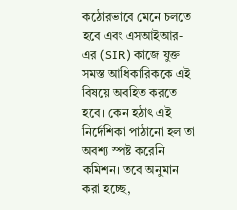কঠোরভাবে মেনে চলতে হবে এবং এসআইআর-এর (SIR) কাজে যুক্ত সমস্ত আধিকারিককে এই বিষয়ে অবহিত করতে হবে। কেন হঠাৎ এই নির্দেশিকা পাঠানো হল তা অবশ্য স্পষ্ট করেনি কমিশন। তবে অনুমান করা হচ্ছে,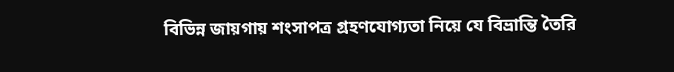বিভিন্ন জায়গায় শংসাপত্র গ্রহণযোগ্যতা নিয়ে যে বিভ্রান্তি তৈরি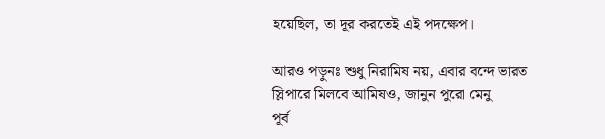হয়েছিল, তা দূর করতেই এই পদক্ষেপ।

আরও পড়ুনঃ শুধু নিরামিষ নয়, এবার বন্দে ভারত স্লিপারে মিলবে আমিষও, জানুন পুরো মেনু
পূর্ব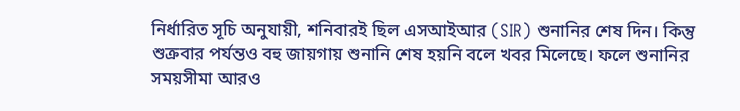নির্ধারিত সূচি অনুযায়ী, শনিবারই ছিল এসআইআর (SIR) শুনানির শেষ দিন। কিন্তু শুক্রবার পর্যন্তও বহু জায়গায় শুনানি শেষ হয়নি বলে খবর মিলেছে। ফলে শুনানির সময়সীমা আরও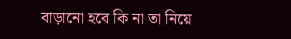বাড়ানো হবে কি না তা নিয়ে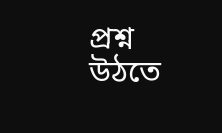প্রশ্ন উঠতে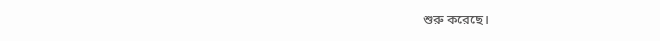শুরু করেছে।